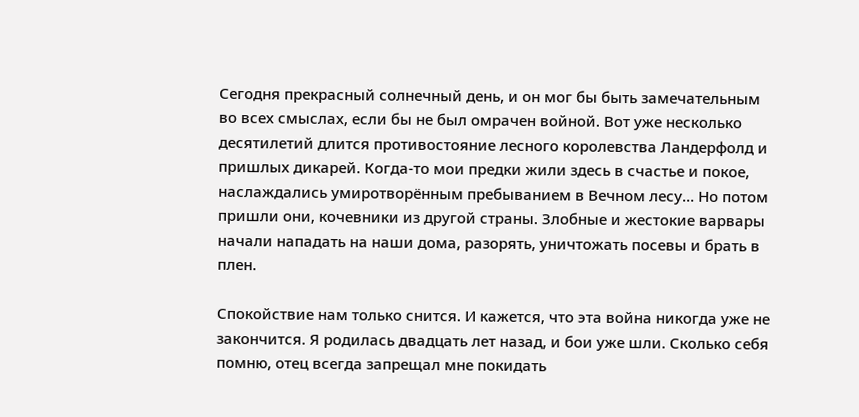Сегодня прекрасный солнечный день, и он мог бы быть замечательным во всех смыслах, если бы не был омрачен войной. Вот уже несколько десятилетий длится противостояние лесного королевства Ландерфолд и пришлых дикарей. Когда-то мои предки жили здесь в счастье и покое, наслаждались умиротворённым пребыванием в Вечном лесу… Но потом пришли они, кочевники из другой страны. Злобные и жестокие варвары начали нападать на наши дома, разорять, уничтожать посевы и брать в плен.

Спокойствие нам только снится. И кажется, что эта война никогда уже не закончится. Я родилась двадцать лет назад, и бои уже шли. Сколько себя помню, отец всегда запрещал мне покидать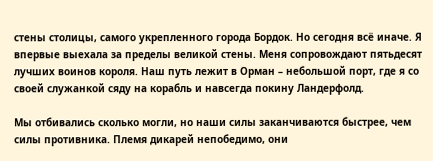стены столицы, самого укрепленного города Бордок. Но сегодня всё иначе. Я впервые выехала за пределы великой стены. Меня сопровождают пятьдесят лучших воинов короля. Наш путь лежит в Орман – небольшой порт, где я со своей служанкой сяду на корабль и навсегда покину Ландерфолд.

Мы отбивались сколько могли, но наши силы заканчиваются быстрее, чем силы противника. Племя дикарей непобедимо, они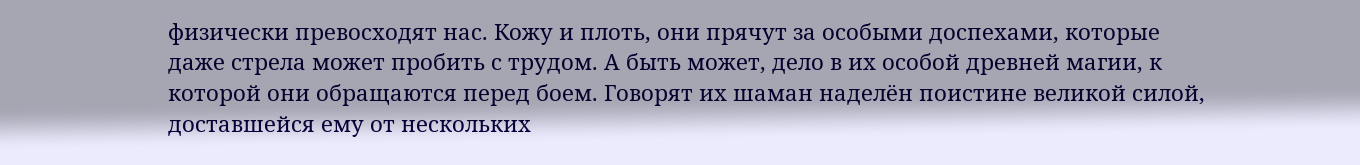физически превосходят нас. Кожу и плоть, они прячут за особыми доспехами, которые даже стрела может пробить с трудом. А быть может, дело в их особой древней магии, к которой они обращаются перед боем. Говорят их шаман наделён поистине великой силой, доставшейся ему от нескольких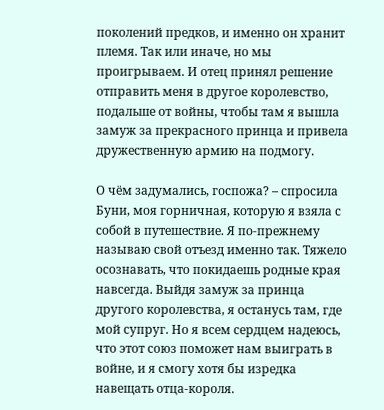поколений предков, и именно он хранит племя. Так или иначе, но мы проигрываем. И отец принял решение отправить меня в другое королевство, подальше от войны, чтобы там я вышла замуж за прекрасного принца и привела дружественную армию на подмогу.

О чём задумались, госпожа? – спросила Буни, моя горничная, которую я взяла с собой в путешествие. Я по-прежнему называю свой отъезд именно так. Тяжело осознавать, что покидаешь родные края навсегда. Выйдя замуж за принца другого королевства, я останусь там, где мой супруг. Но я всем сердцем надеюсь, что этот союз поможет нам выиграть в войне, и я смогу хотя бы изредка навещать отца-короля.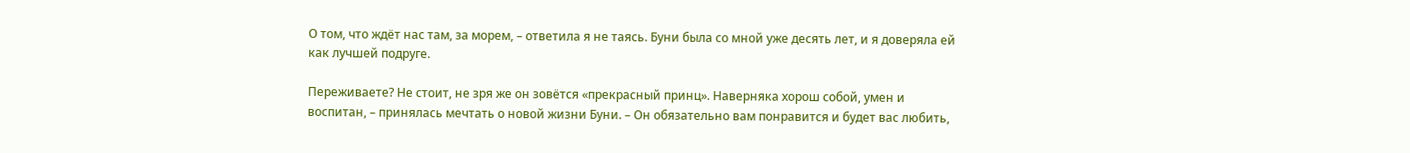О том, что ждёт нас там, за морем, – ответила я не таясь. Буни была со мной уже десять лет, и я доверяла ей как лучшей подруге.

Переживаете? Не стоит, не зря же он зовётся «прекрасный принц». Наверняка хорош собой, умен и воспитан, – принялась мечтать о новой жизни Буни. – Он обязательно вам понравится и будет вас любить,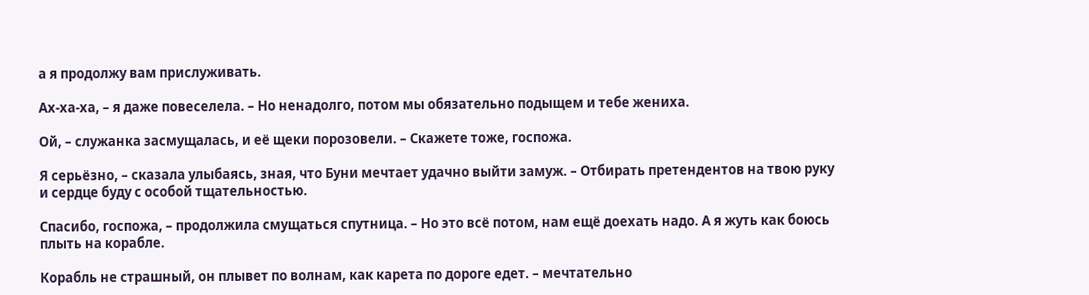а я продолжу вам прислуживать.

Ах-ха-ха, – я даже повеселела. – Но ненадолго, потом мы обязательно подыщем и тебе жениха.

Ой, – служанка засмущалась, и её щеки порозовели. – Скажете тоже, госпожа.

Я серьёзно, – сказала улыбаясь, зная, что Буни мечтает удачно выйти замуж. – Отбирать претендентов на твою руку и сердце буду с особой тщательностью.

Спасибо, госпожа, – продолжила смущаться спутница. – Но это всё потом, нам ещё доехать надо. А я жуть как боюсь плыть на корабле.

Корабль не страшный, он плывет по волнам, как карета по дороге едет. – мечтательно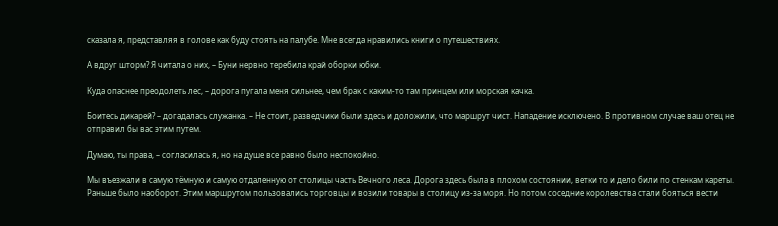сказала я, представляя в голове как буду стоять на палубе. Мне всегда нравились книги о путешествиях.

А вдруг шторм? Я читала о них, – Буни нервно теребила край оборки юбки.

Куда опаснее преодолеть лес, – дорога пугала меня сильнее, чем брак с каким-то там принцем или морская качка.

Боитесь дикарей? – догадалась служанка. – Не стоит, разведчики были здесь и доложили, что маршрут чист. Нападение исключено. В противном случае ваш отец не отправил бы вас этим путем.

Думаю, ты права, – согласилась я, но на душе все равно было неспокойно.

Мы въезжали в самую тёмную и самую отдаленную от столицы часть Вечного леса. Дорога здесь была в плохом состоянии, ветки то и дело били по стенкам кареты. Раньше было наоборот. Этим маршрутом пользовались торговцы и возили товары в столицу из-за моря. Но потом соседние королевства стали бояться вести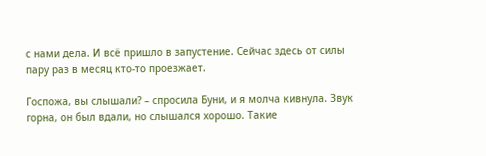с нами дела. И всё пришло в запустение. Сейчас здесь от силы пару раз в месяц кто-то проезжает.

Госпожа, вы слышали? – спросила Буни, и я молча кивнула. Звук горна, он был вдали, но слышался хорошо. Такие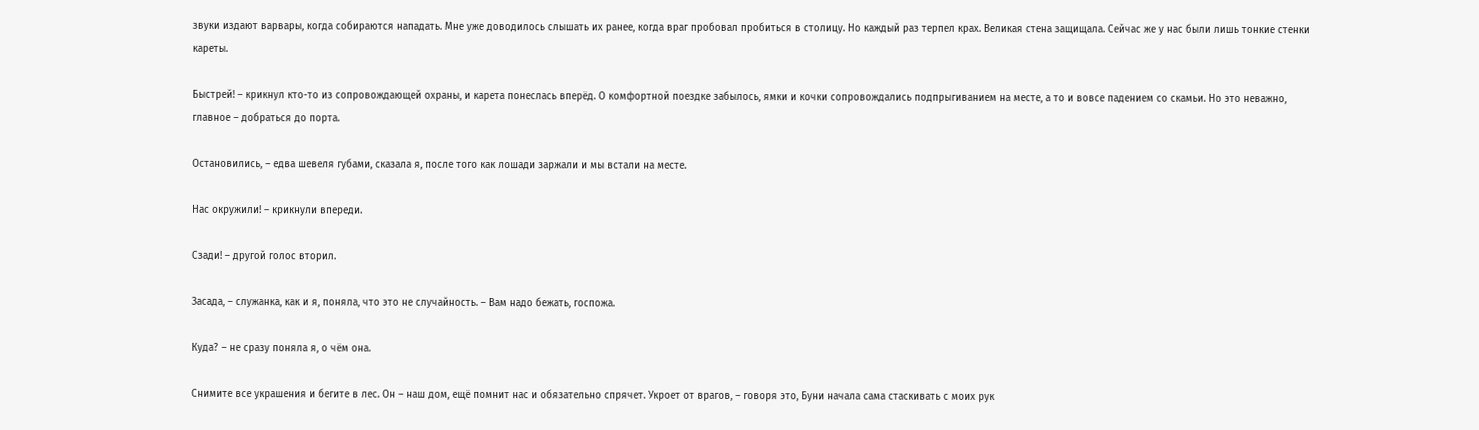звуки издают варвары, когда собираются нападать. Мне уже доводилось слышать их ранее, когда враг пробовал пробиться в столицу. Но каждый раз терпел крах. Великая стена защищала. Сейчас же у нас были лишь тонкие стенки кареты.

Быстрей! – крикнул кто-то из сопровождающей охраны, и карета понеслась вперёд. О комфортной поездке забылось, ямки и кочки сопровождались подпрыгиванием на месте, а то и вовсе падением со скамьи. Но это неважно, главное – добраться до порта.

Остановились, – едва шевеля губами, сказала я, после того как лошади заржали и мы встали на месте.

Нас окружили! – крикнули впереди.

Сзади! – другой голос вторил.

Засада, – служанка, как и я, поняла, что это не случайность. – Вам надо бежать, госпожа.

Куда? – не сразу поняла я, о чём она.

Снимите все украшения и бегите в лес. Он – наш дом, ещё помнит нас и обязательно спрячет. Укроет от врагов, – говоря это, Буни начала сама стаскивать с моих рук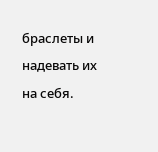браслеты и надевать их на себя.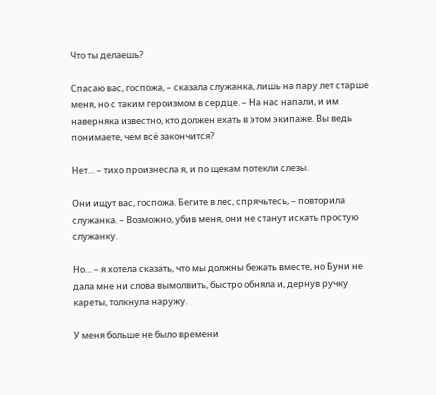Что ты делаешь?

Спасаю вас, госпожа, – сказала служанка, лишь на пару лет старше меня, но с таким героизмом в сердце. – На нас напали, и им наверняка известно, кто должен ехать в этом экипаже. Вы ведь понимаете, чем всё закончится?

Нет… – тихо произнесла я, и по щекам потекли слезы.

Они ищут вас, госпожа. Бегите в лес, спрячьтесь, – повторила служанка. – Возможно, убив меня, они не станут искать простую служанку.

Но… – я хотела сказать, что мы должны бежать вместе, но Буни не дала мне ни слова вымолвить, быстро обняла и, дернув ручку кареты, толкнула наружу.

У меня больше не было времени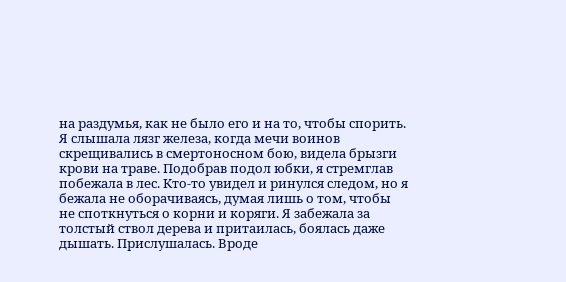на раздумья, как не было его и на то, чтобы спорить. Я слышала лязг железа, когда мечи воинов скрещивались в смертоносном бою, видела брызги крови на траве. Подобрав подол юбки, я стремглав побежала в лес. Кто-то увидел и ринулся следом, но я бежала не оборачиваясь, думая лишь о том, чтобы не споткнуться о корни и коряги. Я забежала за толстый ствол дерева и притаилась, боялась даже дышать. Прислушалась. Вроде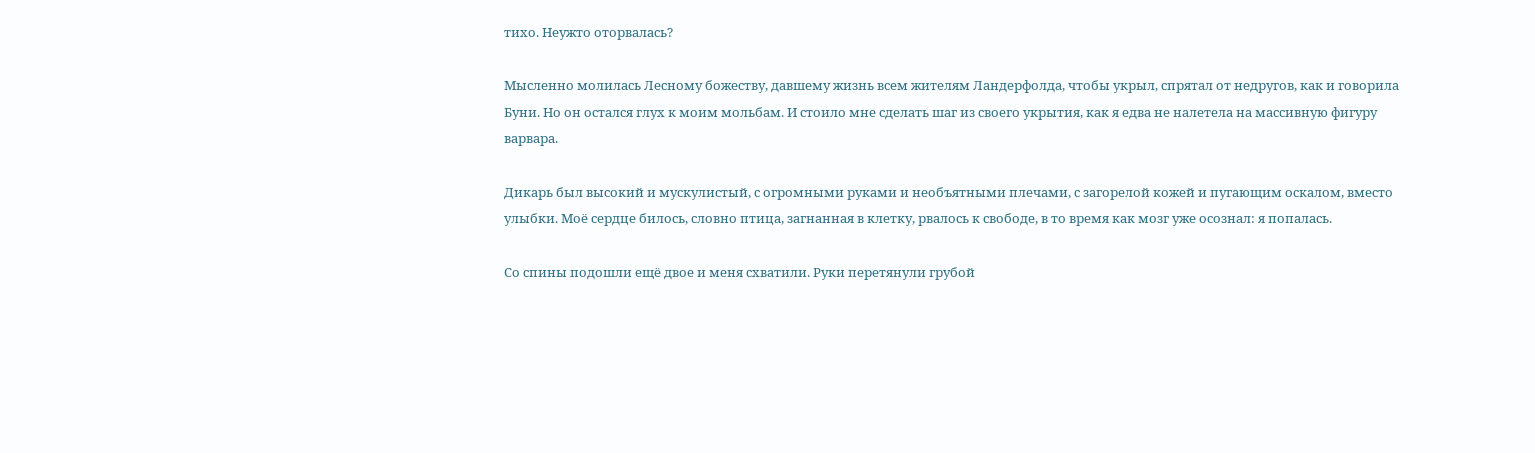тихо. Неужто оторвалась?

Мысленно молилась Лесному божеству, давшему жизнь всем жителям Ландерфолда, чтобы укрыл, спрятал от недругов, как и говорила Буни. Но он остался глух к моим мольбам. И стоило мне сделать шаг из своего укрытия, как я едва не налетела на массивную фигуру варвара.

Дикарь был высокий и мускулистый, с огромными руками и необъятными плечами, с загорелой кожей и пугающим оскалом, вместо улыбки. Моё сердце билось, словно птица, загнанная в клетку, рвалось к свободе, в то время как мозг уже осознал: я попалась.

Со спины подошли ещё двое и меня схватили. Руки перетянули грубой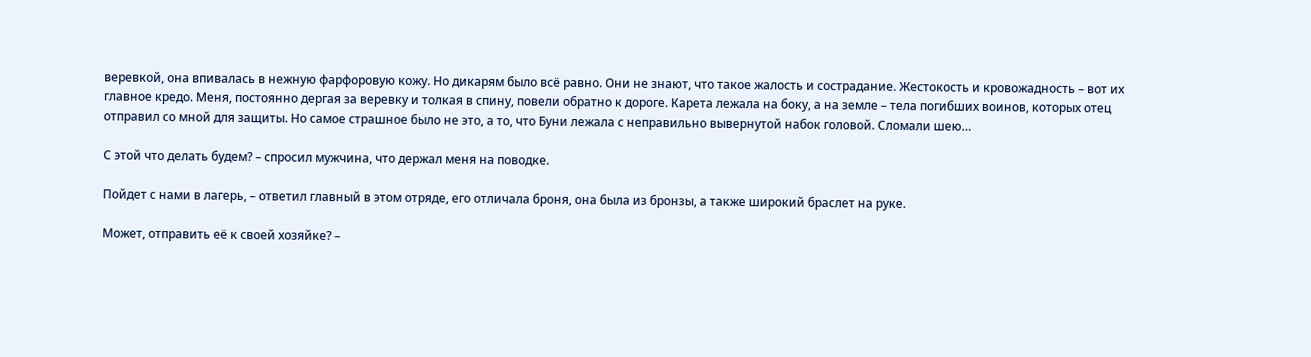веревкой, она впивалась в нежную фарфоровую кожу. Но дикарям было всё равно. Они не знают, что такое жалость и сострадание. Жестокость и кровожадность – вот их главное кредо. Меня, постоянно дергая за веревку и толкая в спину, повели обратно к дороге. Карета лежала на боку, а на земле – тела погибших воинов, которых отец отправил со мной для защиты. Но самое страшное было не это, а то, что Буни лежала с неправильно вывернутой набок головой. Сломали шею…

С этой что делать будем? – спросил мужчина, что держал меня на поводке.

Пойдет с нами в лагерь, – ответил главный в этом отряде, его отличала броня, она была из бронзы, а также широкий браслет на руке.

Может, отправить её к своей хозяйке? –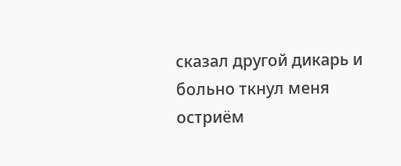сказал другой дикарь и больно ткнул меня остриём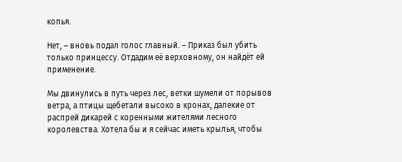копья.

Нет, – вновь подал голос главный. – Приказ был убить только принцессу. Отдадим её верховному, он найдёт ей применение.

Мы двинулись в путь через лес, ветки шумели от порывов ветра, а птицы щебетали высоко в кронах, далекие от распрей дикарей с коренными жителями лесного королевства. Хотела бы и я сейчас иметь крылья, чтобы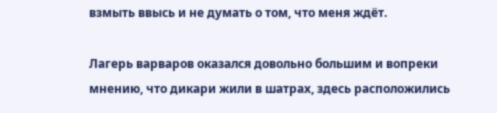взмыть ввысь и не думать о том, что меня ждёт.

Лагерь варваров оказался довольно большим и вопреки мнению, что дикари жили в шатрах, здесь расположились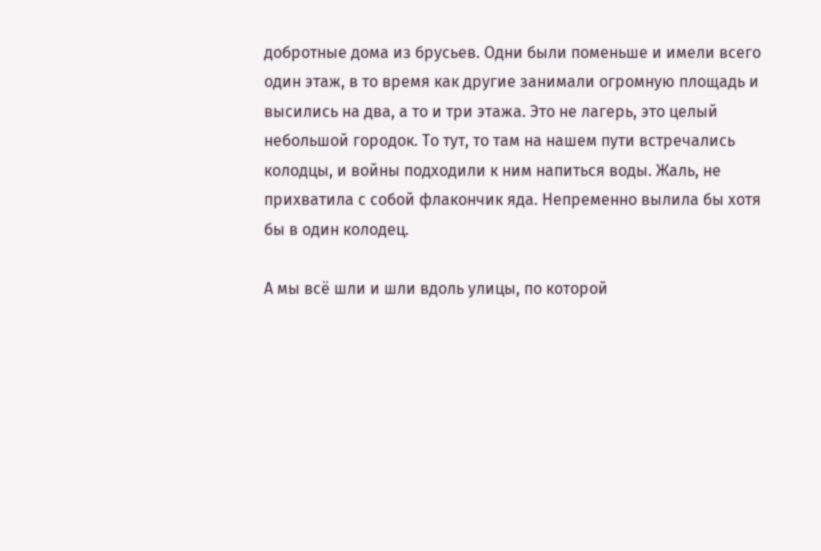добротные дома из брусьев. Одни были поменьше и имели всего один этаж, в то время как другие занимали огромную площадь и высились на два, а то и три этажа. Это не лагерь, это целый небольшой городок. То тут, то там на нашем пути встречались колодцы, и войны подходили к ним напиться воды. Жаль, не прихватила с собой флакончик яда. Непременно вылила бы хотя бы в один колодец.

А мы всё шли и шли вдоль улицы, по которой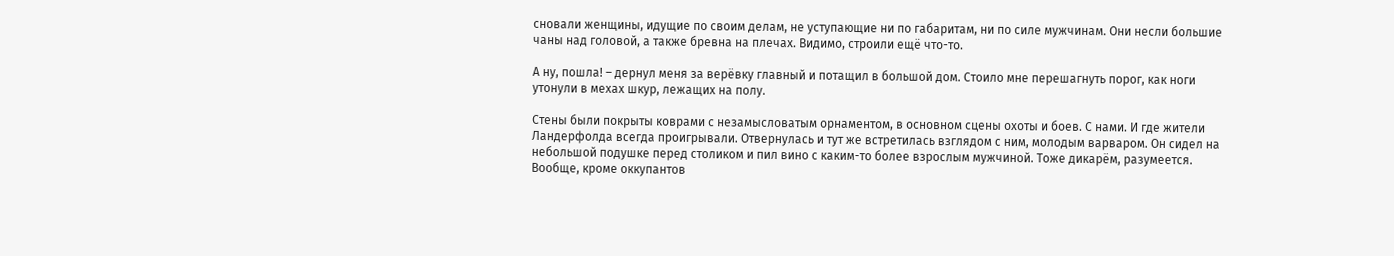сновали женщины, идущие по своим делам, не уступающие ни по габаритам, ни по силе мужчинам. Они несли большие чаны над головой, а также бревна на плечах. Видимо, строили ещё что-то.

А ну, пошла! – дернул меня за верёвку главный и потащил в большой дом. Стоило мне перешагнуть порог, как ноги утонули в мехах шкур, лежащих на полу.

Стены были покрыты коврами с незамысловатым орнаментом, в основном сцены охоты и боев. С нами. И где жители Ландерфолда всегда проигрывали. Отвернулась и тут же встретилась взглядом с ним, молодым варваром. Он сидел на небольшой подушке перед столиком и пил вино с каким-то более взрослым мужчиной. Тоже дикарём, разумеется. Вообще, кроме оккупантов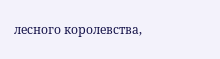лесного королевства,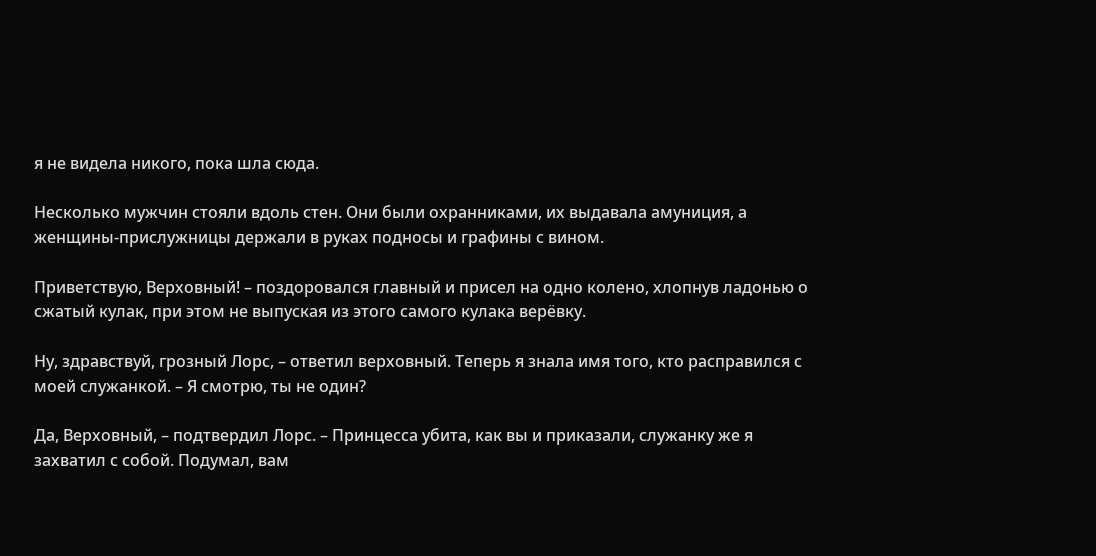я не видела никого, пока шла сюда.

Несколько мужчин стояли вдоль стен. Они были охранниками, их выдавала амуниция, а женщины-прислужницы держали в руках подносы и графины с вином.

Приветствую, Верховный! – поздоровался главный и присел на одно колено, хлопнув ладонью о сжатый кулак, при этом не выпуская из этого самого кулака верёвку.

Ну, здравствуй, грозный Лорс, – ответил верховный. Теперь я знала имя того, кто расправился с моей служанкой. – Я смотрю, ты не один?

Да, Верховный, – подтвердил Лорс. – Принцесса убита, как вы и приказали, служанку же я захватил с собой. Подумал, вам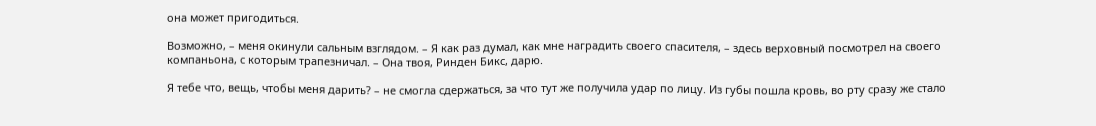она может пригодиться.

Возможно, – меня окинули сальным взглядом. – Я как раз думал, как мне наградить своего спасителя, – здесь верховный посмотрел на своего компаньона, с которым трапезничал. – Она твоя, Ринден Бикс, дарю.

Я тебе что, вещь, чтобы меня дарить? – не смогла сдержаться, за что тут же получила удар по лицу. Из губы пошла кровь, во рту сразу же стало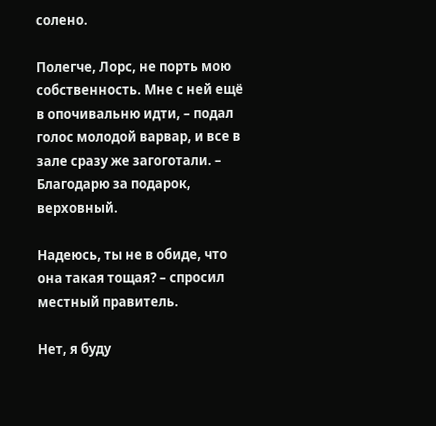солено.

Полегче, Лорс, не порть мою собственность. Мне с ней ещё в опочивальню идти, – подал голос молодой варвар, и все в зале сразу же загоготали. – Благодарю за подарок, верховный.

Надеюсь, ты не в обиде, что она такая тощая? – спросил местный правитель.

Нет, я буду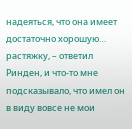надеяться, что она имеет достаточно хорошую… растяжку, – ответил Ринден, и что-то мне подсказывало, что имел он в виду вовсе не мои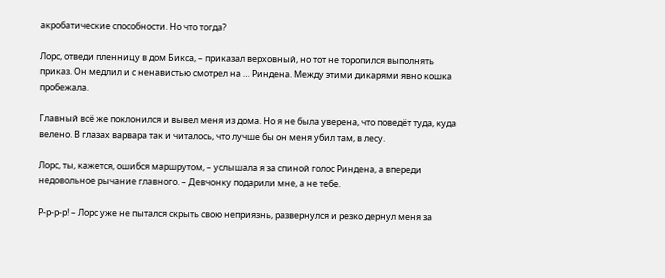акробатические способности. Но что тогда?

Лорс, отведи пленницу в дом Бикса, – приказал верховный, но тот не торопился выполнять приказ. Он медлил и с ненавистью смотрел на … Риндена. Между этими дикарями явно кошка пробежала.

Главный всё же поклонился и вывел меня из дома. Но я не была уверена, что поведёт туда, куда велено. В глазах варвара так и читалось, что лучше бы он меня убил там, в лесу.

Лорс, ты, кажется, ошибся маршрутом, – услышала я за спиной голос Риндена, а впереди недовольное рычание главного. – Девчонку подарили мне, а не тебе.

Р-р-р-р! – Лорс уже не пытался скрыть свою неприязнь, развернулся и резко дернул меня за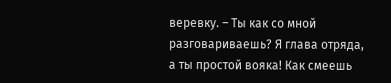веревку. – Ты как со мной разговариваешь? Я глава отряда, а ты простой вояка! Как смеешь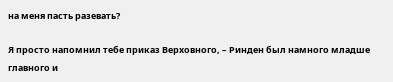на меня пасть разевать?

Я просто напомнил тебе приказ Верховного, – Ринден был намного младше главного и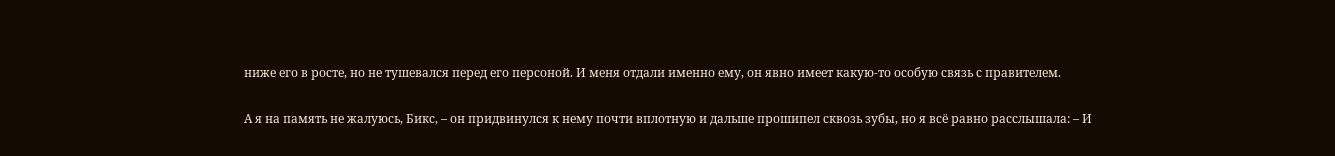ниже его в росте, но не тушевался перед его персоной. И меня отдали именно ему, он явно имеет какую-то особую связь с правителем.

А я на память не жалуюсь, Бикс, – он придвинулся к нему почти вплотную и дальше прошипел сквозь зубы, но я всё равно расслышала: – И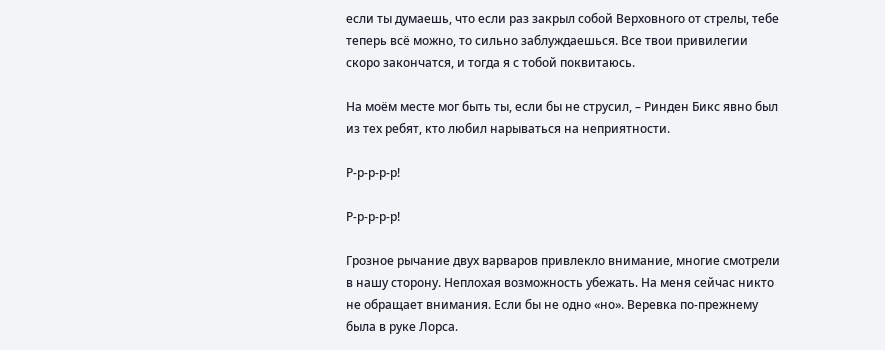если ты думаешь, что если раз закрыл собой Верховного от стрелы, тебе теперь всё можно, то сильно заблуждаешься. Все твои привилегии скоро закончатся, и тогда я с тобой поквитаюсь.

На моём месте мог быть ты, если бы не струсил, – Ринден Бикс явно был из тех ребят, кто любил нарываться на неприятности.

Р-р-р-р-р!

Р-р-р-р-р!

Грозное рычание двух варваров привлекло внимание, многие смотрели в нашу сторону. Неплохая возможность убежать. На меня сейчас никто не обращает внимания. Если бы не одно «но». Веревка по-прежнему была в руке Лорса.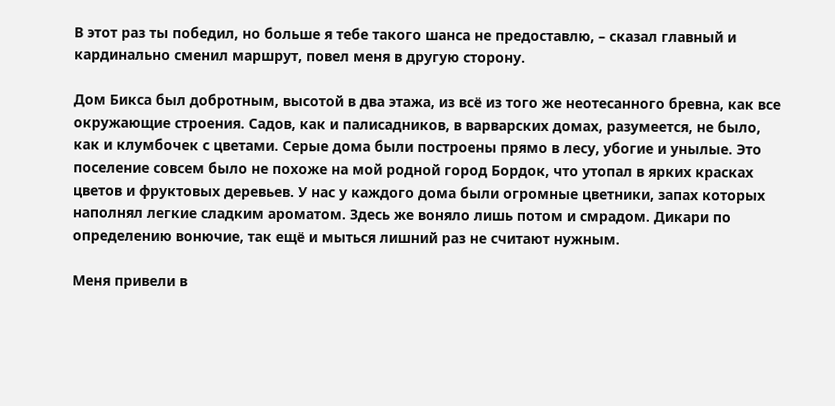В этот раз ты победил, но больше я тебе такого шанса не предоставлю, – сказал главный и кардинально сменил маршрут, повел меня в другую сторону.

Дом Бикса был добротным, высотой в два этажа, из всё из того же неотесанного бревна, как все окружающие строения. Садов, как и палисадников, в варварских домах, разумеется, не было, как и клумбочек с цветами. Серые дома были построены прямо в лесу, убогие и унылые. Это поселение совсем было не похоже на мой родной город Бордок, что утопал в ярких красках цветов и фруктовых деревьев. У нас у каждого дома были огромные цветники, запах которых наполнял легкие сладким ароматом. Здесь же воняло лишь потом и смрадом. Дикари по определению вонючие, так ещё и мыться лишний раз не считают нужным.

Меня привели в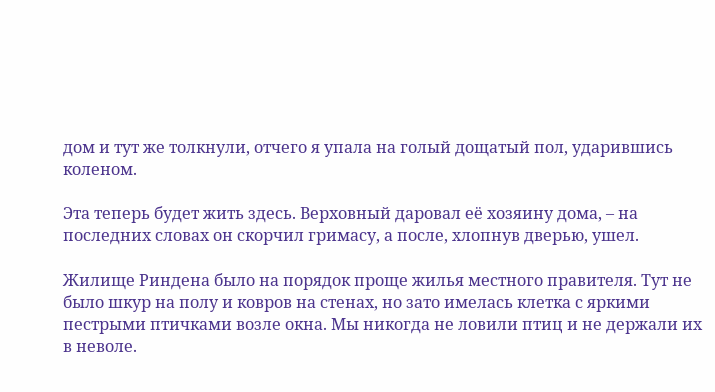дом и тут же толкнули, отчего я упала на голый дощатый пол, ударившись коленом.

Эта теперь будет жить здесь. Верховный даровал её хозяину дома, – на последних словах он скорчил гримасу, а после, хлопнув дверью, ушел.

Жилище Риндена было на порядок проще жилья местного правителя. Тут не было шкур на полу и ковров на стенах, но зато имелась клетка с яркими пестрыми птичками возле окна. Мы никогда не ловили птиц и не держали их в неволе.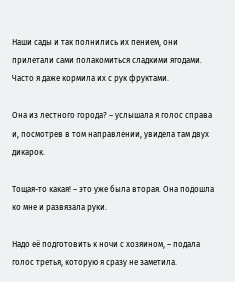Наши сады и так полнились их пением, они прилетали сами полакомиться сладкими ягодами. Часто я даже кормила их с рук фруктами.

Она из лестного города? – услышала я голос справа и, посмотрев в том направлении, увидела там двух дикарок.

Тощая-то какая! – это уже была вторая. Она подошла ко мне и развязала руки.

Надо её подготовить к ночи с хозяином, – подала голос третья, которую я сразу не заметила.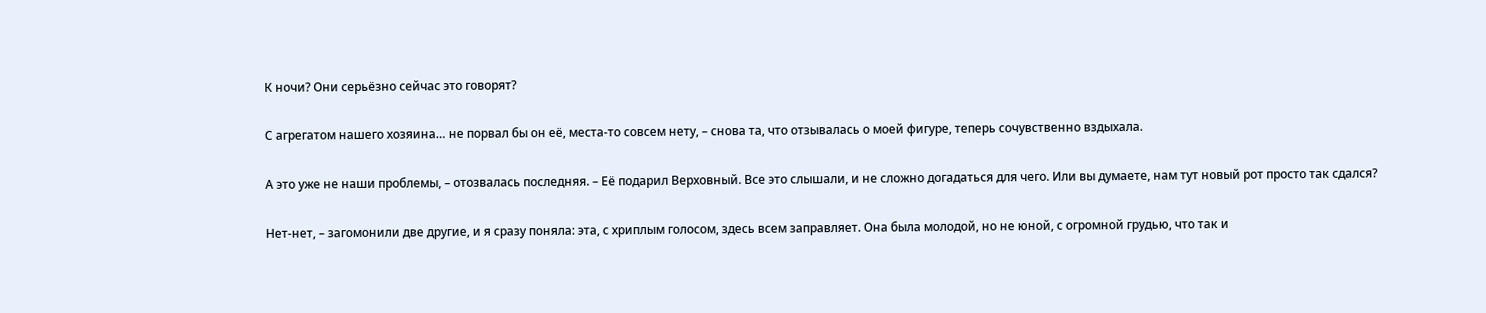К ночи? Они серьёзно сейчас это говорят?

С агрегатом нашего хозяина… не порвал бы он её, места-то совсем нету, – снова та, что отзывалась о моей фигуре, теперь сочувственно вздыхала.

А это уже не наши проблемы, – отозвалась последняя. – Её подарил Верховный. Все это слышали, и не сложно догадаться для чего. Или вы думаете, нам тут новый рот просто так сдался?

Нет-нет, – загомонили две другие, и я сразу поняла: эта, с хриплым голосом, здесь всем заправляет. Она была молодой, но не юной, с огромной грудью, что так и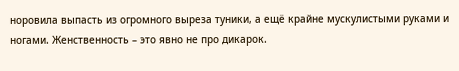норовила выпасть из огромного выреза туники, а ещё крайне мускулистыми руками и ногами. Женственность – это явно не про дикарок.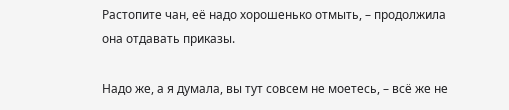Растопите чан, её надо хорошенько отмыть, – продолжила она отдавать приказы.

Надо же, а я думала, вы тут совсем не моетесь, – всё же не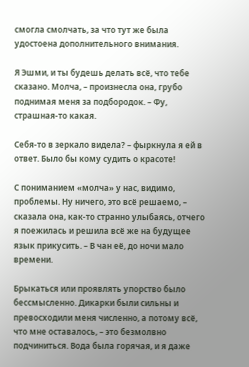смогла смолчать, за что тут же была удостоена дополнительного внимания.

Я Эшми, и ты будешь делать всё, что тебе сказано. Молча, – произнесла она, грубо поднимая меня за подбородок. – Фу, страшная-то какая.

Себя-то в зеркало видела? – фыркнула я ей в ответ. Было бы кому судить о красоте!

С пониманием «молча» у нас, видимо, проблемы. Ну ничего, это всё решаемо, – сказала она, как-то странно улыбаясь, отчего я поежилась и решила всё же на будущее язык прикусить. – В чан её, до ночи мало времени.

Брыкаться или проявлять упорство было бессмысленно. Дикарки были сильны и превосходили меня численно, а потому всё, что мне оставалось, – это безмолвно подчиниться. Вода была горячая, и я даже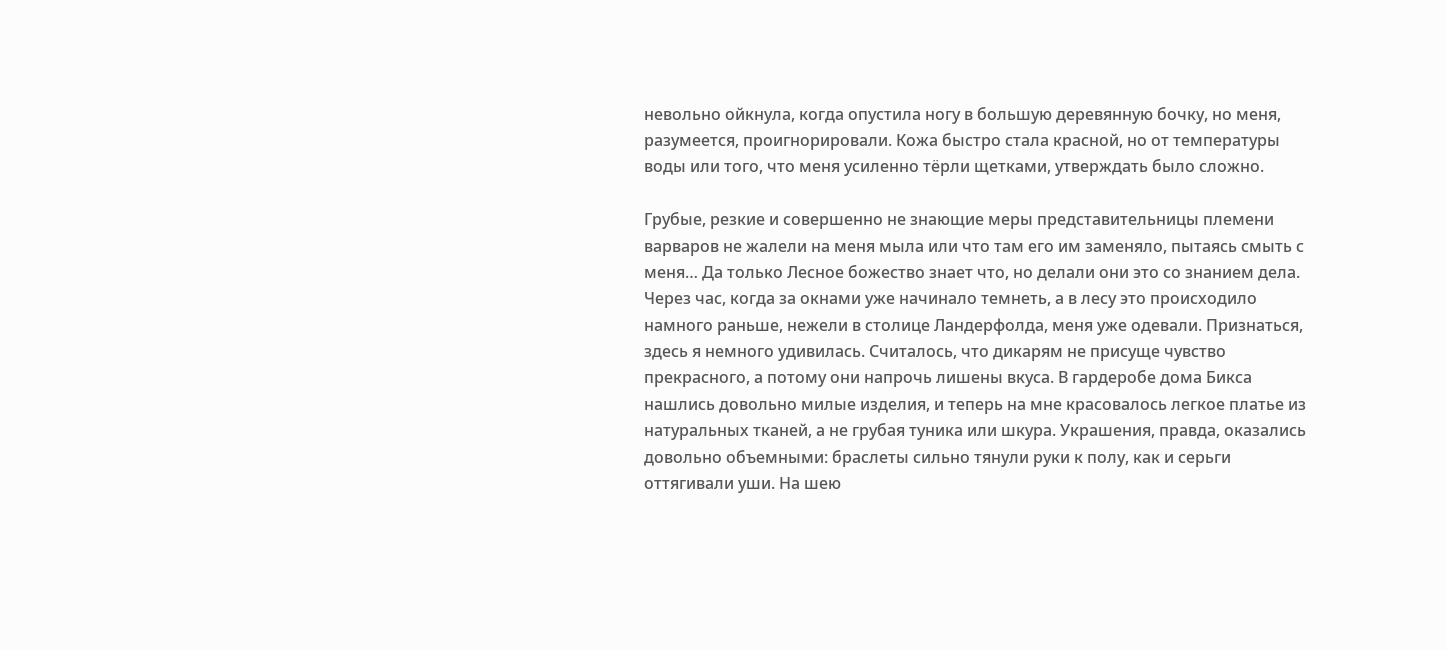невольно ойкнула, когда опустила ногу в большую деревянную бочку, но меня, разумеется, проигнорировали. Кожа быстро стала красной, но от температуры воды или того, что меня усиленно тёрли щетками, утверждать было сложно.

Грубые, резкие и совершенно не знающие меры представительницы племени варваров не жалели на меня мыла или что там его им заменяло, пытаясь смыть с меня… Да только Лесное божество знает что, но делали они это со знанием дела. Через час, когда за окнами уже начинало темнеть, а в лесу это происходило намного раньше, нежели в столице Ландерфолда, меня уже одевали. Признаться, здесь я немного удивилась. Считалось, что дикарям не присуще чувство прекрасного, а потому они напрочь лишены вкуса. В гардеробе дома Бикса нашлись довольно милые изделия, и теперь на мне красовалось легкое платье из натуральных тканей, а не грубая туника или шкура. Украшения, правда, оказались довольно объемными: браслеты сильно тянули руки к полу, как и серьги оттягивали уши. На шею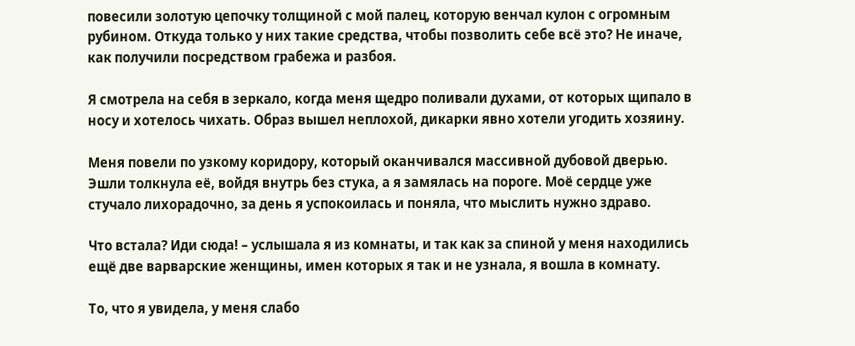повесили золотую цепочку толщиной с мой палец, которую венчал кулон с огромным рубином. Откуда только у них такие средства, чтобы позволить себе всё это? Не иначе, как получили посредством грабежа и разбоя.

Я смотрела на себя в зеркало, когда меня щедро поливали духами, от которых щипало в носу и хотелось чихать. Образ вышел неплохой, дикарки явно хотели угодить хозяину.

Меня повели по узкому коридору, который оканчивался массивной дубовой дверью. Эшли толкнула её, войдя внутрь без стука, а я замялась на пороге. Моё сердце уже стучало лихорадочно, за день я успокоилась и поняла, что мыслить нужно здраво.

Что встала? Иди сюда! – услышала я из комнаты, и так как за спиной у меня находились ещё две варварские женщины, имен которых я так и не узнала, я вошла в комнату.

То, что я увидела, у меня слабо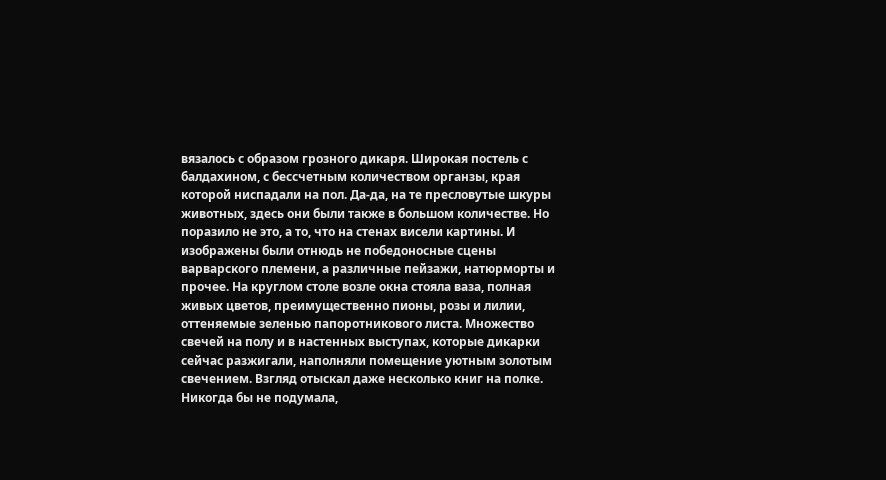вязалось с образом грозного дикаря. Широкая постель с балдахином, с бессчетным количеством органзы, края которой ниспадали на пол. Да-да, на те пресловутые шкуры животных, здесь они были также в большом количестве. Но поразило не это, а то, что на стенах висели картины. И изображены были отнюдь не победоносные сцены варварского племени, а различные пейзажи, натюрморты и прочее. На круглом столе возле окна стояла ваза, полная живых цветов, преимущественно пионы, розы и лилии, оттеняемые зеленью папоротникового листа. Множество свечей на полу и в настенных выступах, которые дикарки сейчас разжигали, наполняли помещение уютным золотым свечением. Взгляд отыскал даже несколько книг на полке. Никогда бы не подумала,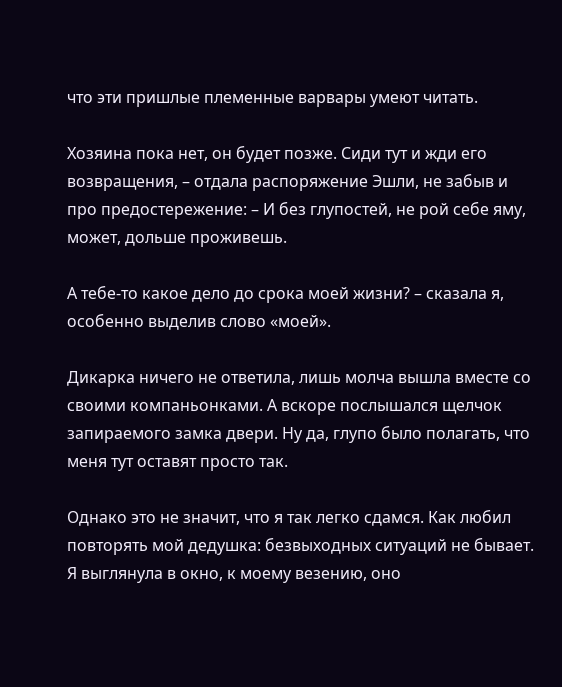что эти пришлые племенные варвары умеют читать.

Хозяина пока нет, он будет позже. Сиди тут и жди его возвращения, – отдала распоряжение Эшли, не забыв и про предостережение: – И без глупостей, не рой себе яму, может, дольше проживешь.

А тебе-то какое дело до срока моей жизни? – сказала я, особенно выделив слово «моей».

Дикарка ничего не ответила, лишь молча вышла вместе со своими компаньонками. А вскоре послышался щелчок запираемого замка двери. Ну да, глупо было полагать, что меня тут оставят просто так.

Однако это не значит, что я так легко сдамся. Как любил повторять мой дедушка: безвыходных ситуаций не бывает. Я выглянула в окно, к моему везению, оно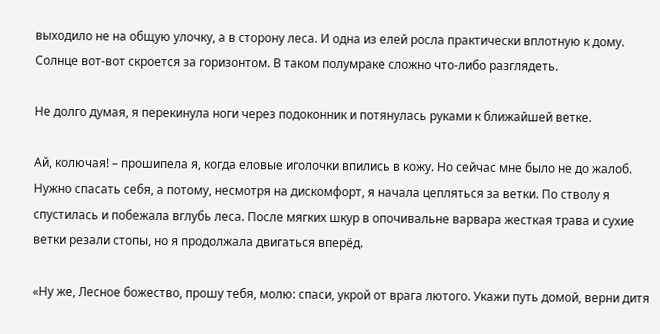выходило не на общую улочку, а в сторону леса. И одна из елей росла практически вплотную к дому. Солнце вот-вот скроется за горизонтом. В таком полумраке сложно что-либо разглядеть.

Не долго думая, я перекинула ноги через подоконник и потянулась руками к ближайшей ветке.

Ай, колючая! – прошипела я, когда еловые иголочки впились в кожу. Но сейчас мне было не до жалоб. Нужно спасать себя, а потому, несмотря на дискомфорт, я начала цепляться за ветки. По стволу я спустилась и побежала вглубь леса. После мягких шкур в опочивальне варвара жесткая трава и сухие ветки резали стопы, но я продолжала двигаться вперёд.

«Ну же, Лесное божество, прошу тебя, молю: спаси, укрой от врага лютого. Укажи путь домой, верни дитя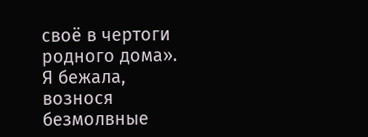своё в чертоги родного дома». Я бежала, вознося безмолвные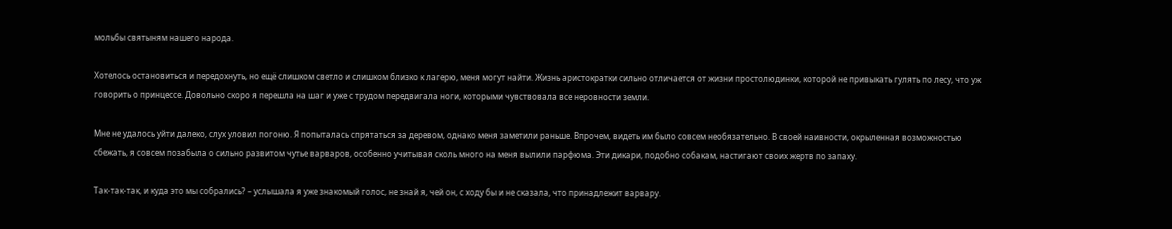мольбы святыням нашего народа.

Хотелось остановиться и передохнуть, но ещё слишком светло и слишком близко к лагерю, меня могут найти. Жизнь аристократки сильно отличается от жизни простолюдинки, которой не привыкать гулять по лесу, что уж говорить о принцессе. Довольно скоро я перешла на шаг и уже с трудом передвигала ноги, которыми чувствовала все неровности земли.

Мне не удалось уйти далеко, слух уловил погоню. Я попыталась спрятаться за деревом, однако меня заметили раньше. Впрочем, видеть им было совсем необязательно. В своей наивности, окрыленная возможностью сбежать, я совсем позабыла о сильно развитом чутье варваров, особенно учитывая сколь много на меня вылили парфюма. Эти дикари, подобно собакам, настигают своих жертв по запаху.

Так-так-так, и куда это мы собрались? – услышала я уже знакомый голос, не знай я, чей он, с ходу бы и не сказала, что принадлежит варвару.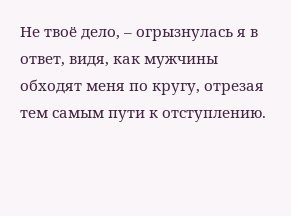Не твоё дело, – огрызнулась я в ответ, видя, как мужчины обходят меня по кругу, отрезая тем самым пути к отступлению.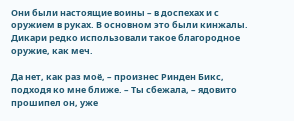Они были настоящие воины – в доспехах и с оружием в руках. В основном это были кинжалы. Дикари редко использовали такое благородное оружие, как меч.

Да нет, как раз моё, – произнес Ринден Бикс, подходя ко мне ближе. – Ты сбежала, – ядовито прошипел он, уже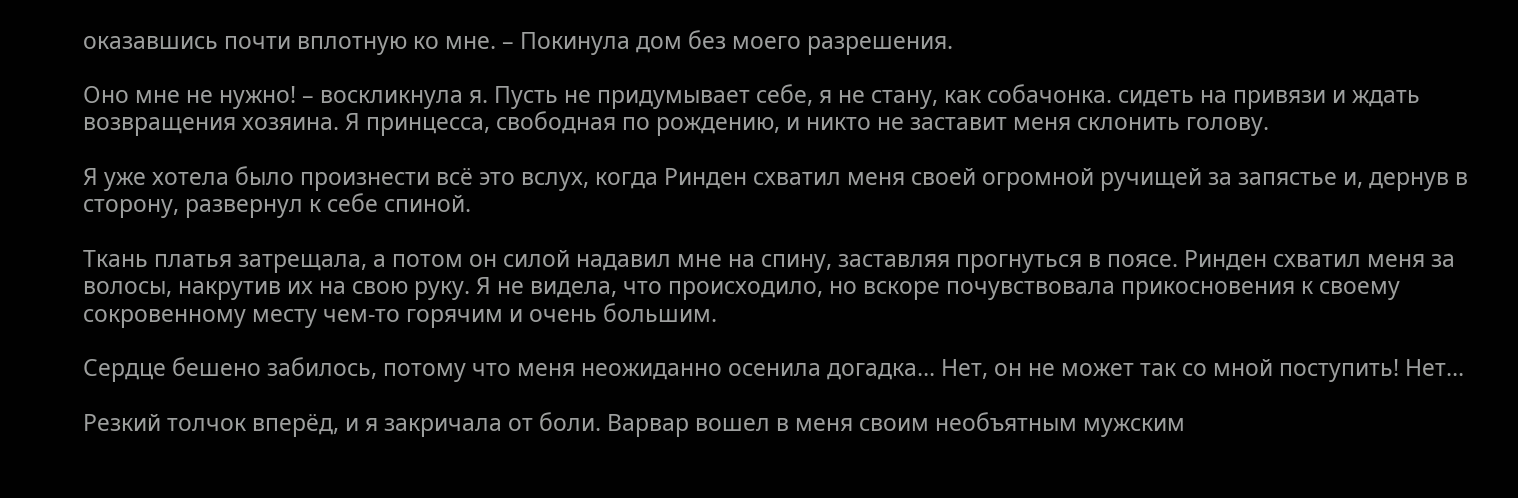оказавшись почти вплотную ко мне. – Покинула дом без моего разрешения.

Оно мне не нужно! – воскликнула я. Пусть не придумывает себе, я не стану, как собачонка. сидеть на привязи и ждать возвращения хозяина. Я принцесса, свободная по рождению, и никто не заставит меня склонить голову.

Я уже хотела было произнести всё это вслух, когда Ринден схватил меня своей огромной ручищей за запястье и, дернув в сторону, развернул к себе спиной.

Ткань платья затрещала, а потом он силой надавил мне на спину, заставляя прогнуться в поясе. Ринден схватил меня за волосы, накрутив их на свою руку. Я не видела, что происходило, но вскоре почувствовала прикосновения к своему сокровенному месту чем-то горячим и очень большим.

Сердце бешено забилось, потому что меня неожиданно осенила догадка… Нет, он не может так со мной поступить! Нет…

Резкий толчок вперёд, и я закричала от боли. Варвар вошел в меня своим необъятным мужским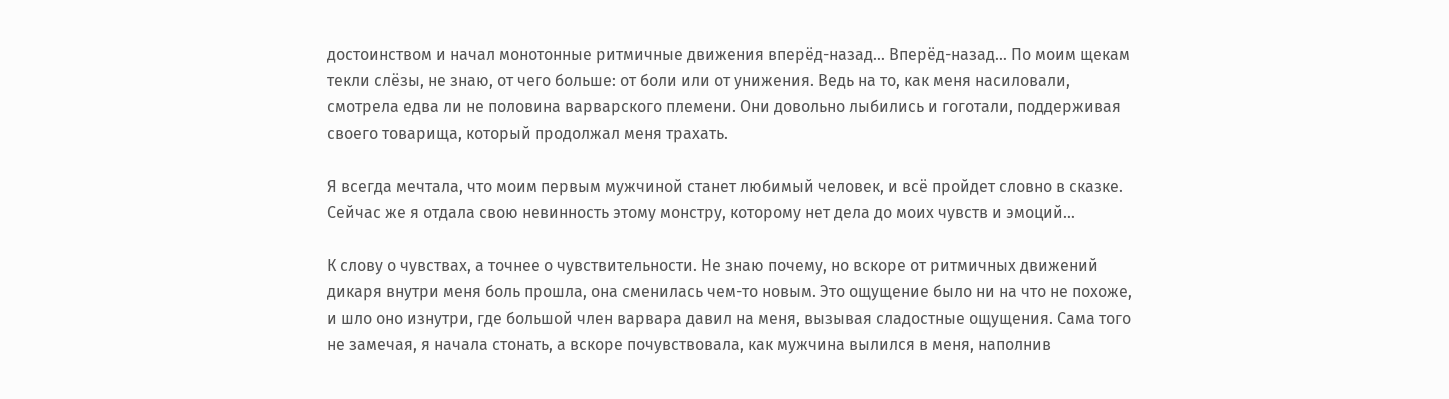достоинством и начал монотонные ритмичные движения вперёд-назад… Вперёд-назад… По моим щекам текли слёзы, не знаю, от чего больше: от боли или от унижения. Ведь на то, как меня насиловали, смотрела едва ли не половина варварского племени. Они довольно лыбились и гоготали, поддерживая своего товарища, который продолжал меня трахать.

Я всегда мечтала, что моим первым мужчиной станет любимый человек, и всё пройдет словно в сказке. Сейчас же я отдала свою невинность этому монстру, которому нет дела до моих чувств и эмоций…

К слову о чувствах, а точнее о чувствительности. Не знаю почему, но вскоре от ритмичных движений дикаря внутри меня боль прошла, она сменилась чем-то новым. Это ощущение было ни на что не похоже, и шло оно изнутри, где большой член варвара давил на меня, вызывая сладостные ощущения. Сама того не замечая, я начала стонать, а вскоре почувствовала, как мужчина вылился в меня, наполнив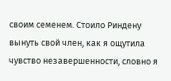своим семенем. Стоило Риндену вынуть свой член, как я ощутила чувство незавершенности, словно я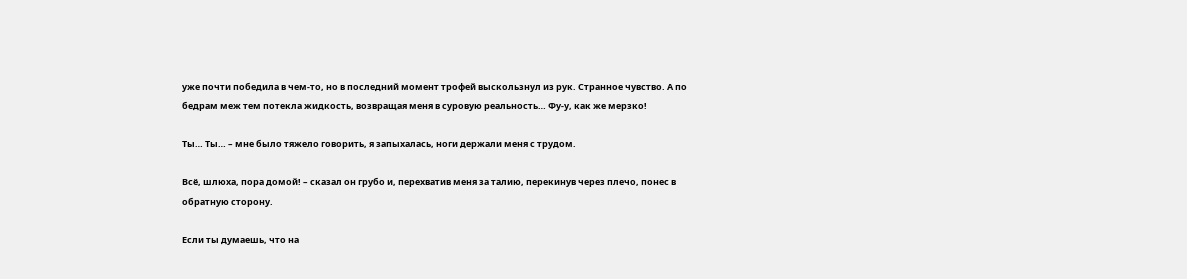уже почти победила в чем-то, но в последний момент трофей выскользнул из рук. Странное чувство. А по бедрам меж тем потекла жидкость, возвращая меня в суровую реальность… Фу-у, как же мерзко!

Ты… Ты… – мне было тяжело говорить, я запыхалась, ноги держали меня с трудом.

Всё, шлюха, пора домой! – сказал он грубо и, перехватив меня за талию, перекинув через плечо, понес в обратную сторону.

Если ты думаешь, что на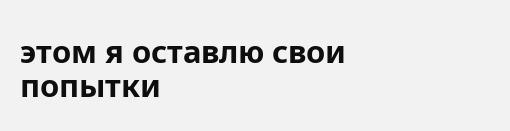этом я оставлю свои попытки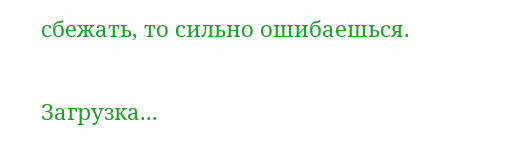сбежать, то сильно ошибаешься.

Загрузка...